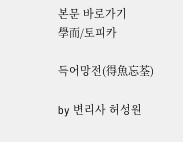본문 바로가기
學而/토피카

득어망전(得魚忘荃)

by 변리사 허성원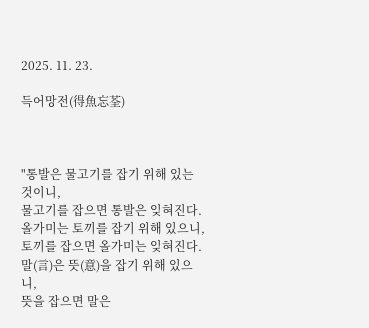2025. 11. 23.

득어망전(得魚忘荃)



"통발은 물고기를 잡기 위해 있는 것이니,
물고기를 잡으면 통발은 잊혀진다.
올가미는 토끼를 잡기 위해 있으니,
토끼를 잡으면 올가미는 잊혀진다.
말(言)은 뜻(意)을 잡기 위해 있으니,
뜻을 잡으면 말은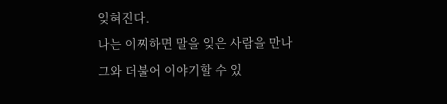잊혀진다.
나는 이찌하면 말을 잊은 사람을 만나 그와 더불어 이야기할 수 있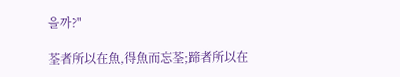을까?"

荃者所以在魚,得魚而忘荃;蹄者所以在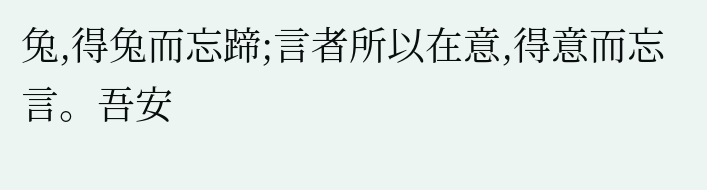兔,得兔而忘蹄;言者所以在意,得意而忘言。吾安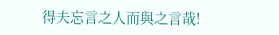得夫忘言之人而與之言哉!